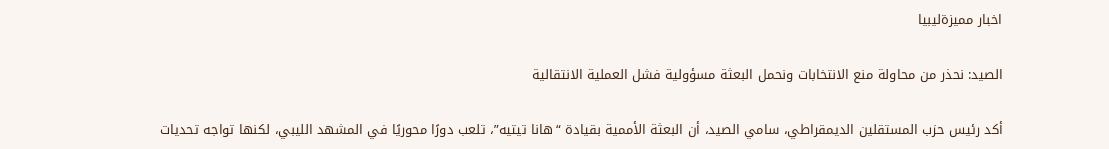اخبار مميزةليبيا

الصيد: نحذر من محاولة منع الانتخابات ونحمل البعثة مسؤولية فشل العملية الانتقالية

أكد رئيس حزب المستقلين الديمقراطي، سامي الصيد، أن البعثة الأممية بقيادة “هانا تيتيه”، تلعب دورًا محوريًا في المشهد الليبي، لكنها تواجه تحديات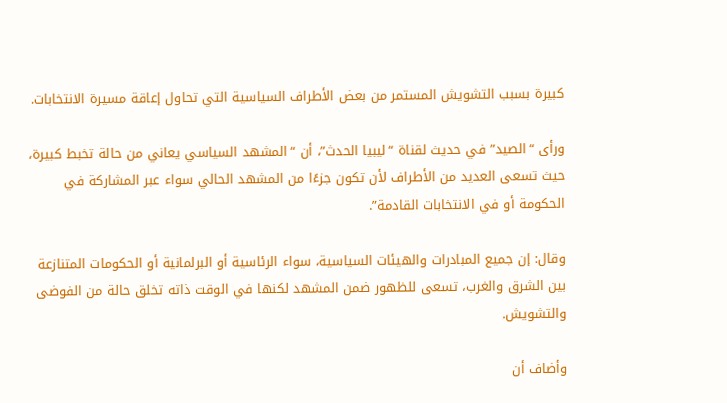كبيرة بسبب التشويش المستمر من بعض الأطراف السياسية التي تحاول إعاقة مسيرة الانتخابات.

ورأى “الصيد” في حديث لقناة “ليبيا الحدث”، أن “المشهد السياسي يعاني من حالة تخبط كبيرة، حيث تسعى العديد من الأطراف لأن تكون جزءًا من المشهد الحالي سواء عبر المشاركة في الحكومة أو في الانتخابات القادمة”.

وقال: إن جميع المبادرات والهيئات السياسية، سواء الرئاسية أو البرلمانية أو الحكومات المتنازعة بين الشرق والغرب، تسعى للظهور ضمن المشهد لكنها في الوقت ذاته تخلق حالة من الفوضى والتشويش.

وأضاف أن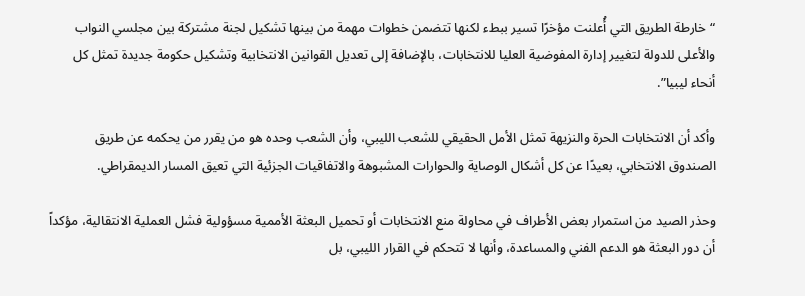“خارطة الطريق التي أُعلنت مؤخرًا تسير ببطء لكنها تتضمن خطوات مهمة من بينها تشكيل لجنة مشتركة بين مجلسي النواب والأعلى للدولة لتغيير إدارة المفوضية العليا للانتخابات، بالإضافة إلى تعديل القوانين الانتخابية وتشكيل حكومة جديدة تمثل كل أنحاء ليبيا”.

وأكد أن الانتخابات الحرة والنزيهة تمثل الأمل الحقيقي للشعب الليبي، وأن الشعب وحده هو من يقرر من يحكمه عن طريق الصندوق الانتخابي، بعيدًا عن كل أشكال الوصاية والحوارات المشبوهة والاتفاقيات الجزئية التي تعيق المسار الديمقراطي.

وحذر الصيد من استمرار بعض الأطراف في محاولة منع الانتخابات أو تحميل البعثة الأممية مسؤولية فشل العملية الانتقالية، مؤكداً أن دور البعثة هو الدعم الفني والمساعدة، وأنها لا تتحكم في القرار الليبي، بل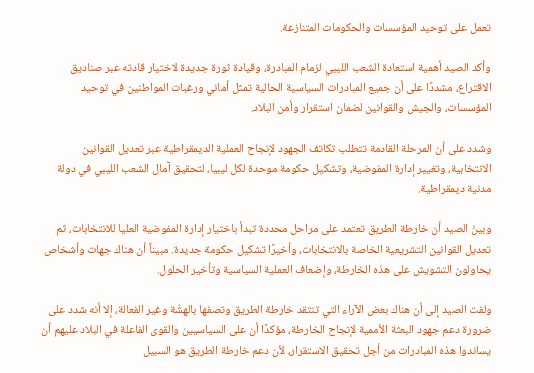تعمل على توحيد المؤسسات والحكومات المتنازعة.

وأكد الصيد أهمية استعادة الشعب الليبي لزمام المبادرة، وقيادة ثورة جديدة لاختيار قادته عبر صناديق الاقتراع، مشددًا على أن جميع المبادرات السياسية الحالية تمثل أماني ورغبات المواطنين في توحيد المؤسسات، والجيش والقوانين لضمان استقرار وأمن البلاد.

وشدد على أن المرحلة القادمة تتطلب تكاتف الجهود لإنجاح العملية الديمقراطية عبر تعديل القوانين الانتخابية، وتغيير إدارة المفوضية، وتشكيل حكومة موحدة لكل ليبيا، لتحقيق آمال الشعب الليبي في دولة مدنية ديمقراطية.

وبينّ الصيد أن خارطة الطريق تعتمد على مراحل محددة تبدأ باختيار إدارة المفوضية العليا للانتخابات، ثم تعديل القوانين التشريعية الخاصة بالانتخابات، وأخيرًا تشكيل حكومة جديدة. مبيناً أن هناك جهات وأشخاص يحاولون التشويش على هذه الخارطة، وإضعاف العملية السياسية وتأخير الحلول.

ولفت الصيد إلى أن هناك بعض الآراء التي تنتقد خارطة الطريق وتصفها بالهشّة وغير الفعالة، إلا أنه شدد على ضرورة دعم جهود البعثة الأممية لإنجاح الخارطة، مؤكدًا أن على السياسيين والقوى الفاعلة في البلاد عليهم أن يساندوا هذه المبادرات من أجل تحقيق الاستقرار، لأن دعم خارطة الطريق هو السبيل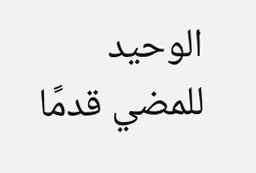الوحيد للمضي قدمًا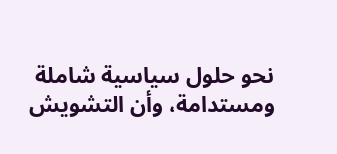نحو حلول سياسية شاملة ومستدامة، وأن التشويش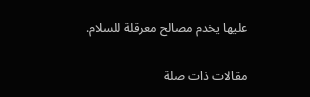عليها يخدم مصالح معرقلة للسلام.

مقالات ذات صلة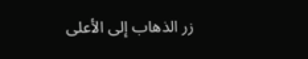زر الذهاب إلى الأعلى